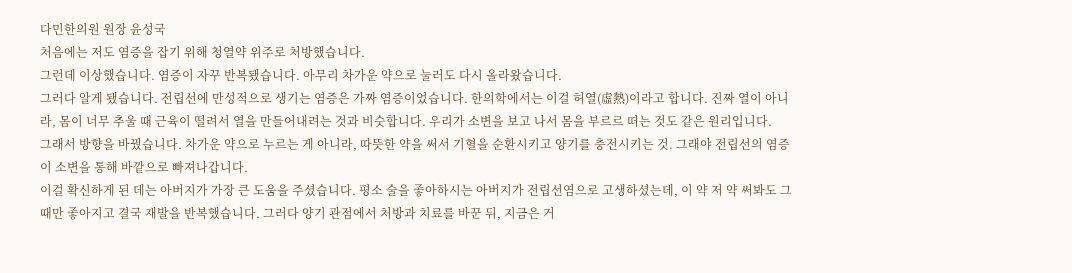다민한의원 원장 윤성국
처음에는 저도 염증을 잡기 위해 청열약 위주로 처방했습니다.
그런데 이상했습니다. 염증이 자꾸 반복됐습니다. 아무리 차가운 약으로 눌러도 다시 올라왔습니다.
그러다 알게 됐습니다. 전립선에 만성적으로 생기는 염증은 가짜 염증이었습니다. 한의학에서는 이걸 허열(虛熱)이라고 합니다. 진짜 열이 아니라, 몸이 너무 추울 때 근육이 떨려서 열을 만들어내려는 것과 비슷합니다. 우리가 소변을 보고 나서 몸을 부르르 떠는 것도 같은 원리입니다.
그래서 방향을 바꿨습니다. 차가운 약으로 누르는 게 아니라, 따뜻한 약을 써서 기혈을 순환시키고 양기를 충전시키는 것. 그래야 전립선의 염증이 소변을 통해 바깥으로 빠져나갑니다.
이걸 확신하게 된 데는 아버지가 가장 큰 도움을 주셨습니다. 평소 술을 좋아하시는 아버지가 전립선염으로 고생하셨는데, 이 약 저 약 써봐도 그때만 좋아지고 결국 재발을 반복했습니다. 그러다 양기 관점에서 처방과 치료를 바꾼 뒤, 지금은 거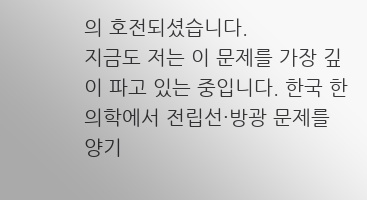의 호전되셨습니다.
지금도 저는 이 문제를 가장 깊이 파고 있는 중입니다. 한국 한의학에서 전립선·방광 문제를 양기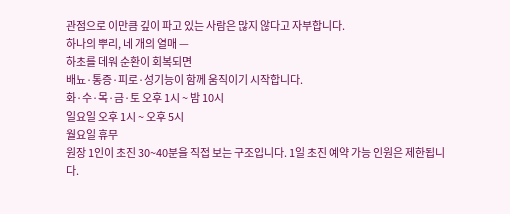관점으로 이만큼 깊이 파고 있는 사람은 많지 않다고 자부합니다.
하나의 뿌리, 네 개의 열매 —
하초를 데워 순환이 회복되면
배뇨·통증·피로·성기능이 함께 움직이기 시작합니다.
화·수·목·금·토 오후 1시 ~ 밤 10시
일요일 오후 1시 ~ 오후 5시
월요일 휴무
원장 1인이 초진 30~40분을 직접 보는 구조입니다. 1일 초진 예약 가능 인원은 제한됩니다.